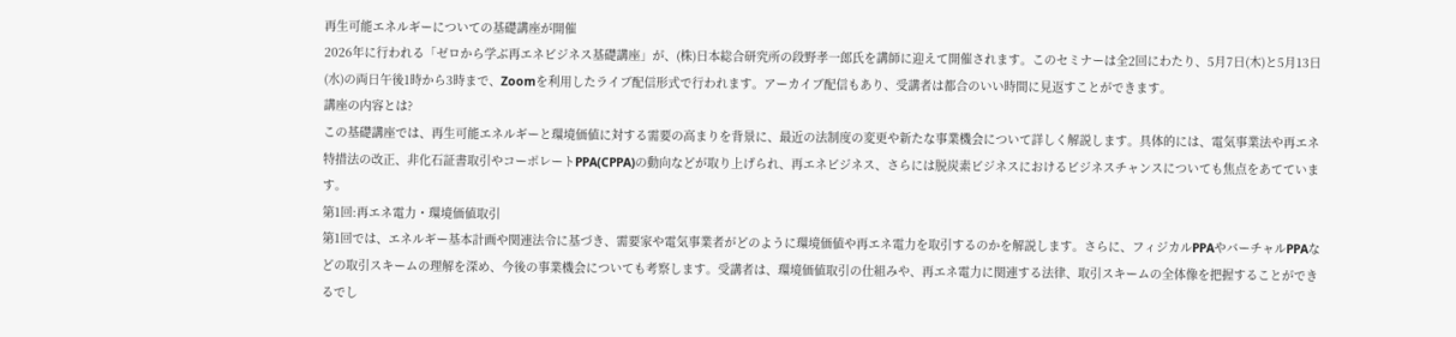再生可能エネルギーについての基礎講座が開催
2026年に行われる「ゼロから学ぶ再エネビジネス基礎講座」が、(株)日本総合研究所の段野孝一郎氏を講師に迎えて開催されます。このセミナーは全2回にわたり、5月7日(木)と5月13日(水)の両日午後1時から3時まで、Zoomを利用したライブ配信形式で行われます。アーカイブ配信もあり、受講者は都合のいい時間に見返すことができます。
講座の内容とは?
この基礎講座では、再生可能エネルギーと環境価値に対する需要の高まりを背景に、最近の法制度の変更や新たな事業機会について詳しく解説します。具体的には、電気事業法や再エネ特措法の改正、非化石証書取引やコーポレートPPA(CPPA)の動向などが取り上げられ、再エネビジネス、さらには脱炭素ビジネスにおけるビジネスチャンスについても焦点をあてています。
第1回:再エネ電力・環境価値取引
第1回では、エネルギー基本計画や関連法令に基づき、需要家や電気事業者がどのように環境価値や再エネ電力を取引するのかを解説します。さらに、フィジカルPPAやバーチャルPPAなどの取引スキームの理解を深め、今後の事業機会についても考察します。受講者は、環境価値取引の仕組みや、再エネ電力に関連する法律、取引スキームの全体像を把握することができるでし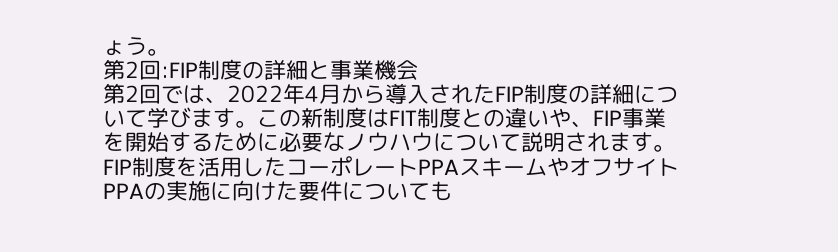ょう。
第2回:FIP制度の詳細と事業機会
第2回では、2022年4月から導入されたFIP制度の詳細について学びます。この新制度はFIT制度との違いや、FIP事業を開始するために必要なノウハウについて説明されます。FIP制度を活用したコーポレートPPAスキームやオフサイトPPAの実施に向けた要件についても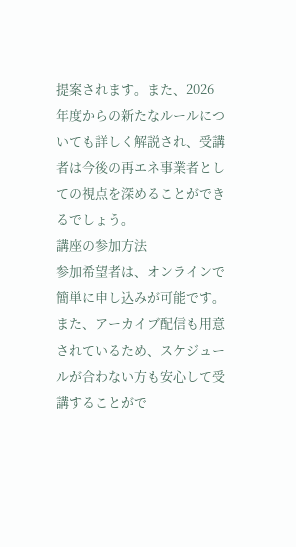提案されます。また、2026年度からの新たなルールについても詳しく解説され、受講者は今後の再エネ事業者としての視点を深めることができるでしょう。
講座の参加方法
参加希望者は、オンラインで簡単に申し込みが可能です。また、アーカイブ配信も用意されているため、スケジュールが合わない方も安心して受講することがで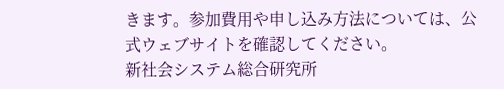きます。参加費用や申し込み方法については、公式ウェブサイトを確認してください。
新社会システム総合研究所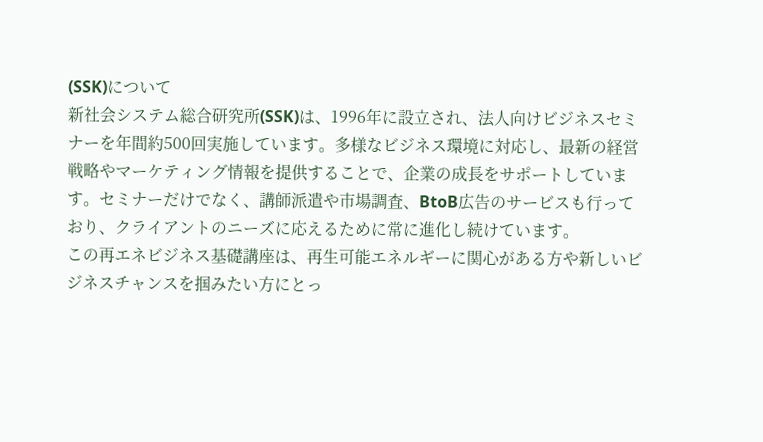(SSK)について
新社会システム総合研究所(SSK)は、1996年に設立され、法人向けビジネスセミナーを年間約500回実施しています。多様なビジネス環境に対応し、最新の経営戦略やマーケティング情報を提供することで、企業の成長をサポートしています。セミナーだけでなく、講師派遣や市場調査、BtoB広告のサービスも行っており、クライアントのニーズに応えるために常に進化し続けています。
この再エネビジネス基礎講座は、再生可能エネルギーに関心がある方や新しいビジネスチャンスを掴みたい方にとっ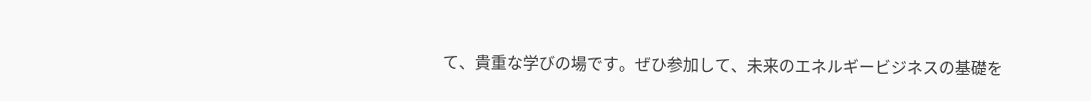て、貴重な学びの場です。ぜひ参加して、未来のエネルギービジネスの基礎を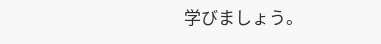学びましょう。